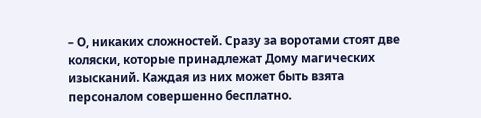– О, никаких сложностей. Сразу за воротами стоят две коляски, которые принадлежат Дому магических изысканий. Каждая из них может быть взята персоналом совершенно бесплатно.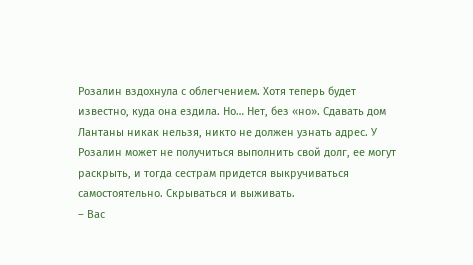Розалин вздохнула с облегчением. Хотя теперь будет известно, куда она ездила. Но… Нет, без «но». Сдавать дом Лантаны никак нельзя, никто не должен узнать адрес. У Розалин может не получиться выполнить свой долг, ее могут раскрыть, и тогда сестрам придется выкручиваться самостоятельно. Скрываться и выживать.
– Вас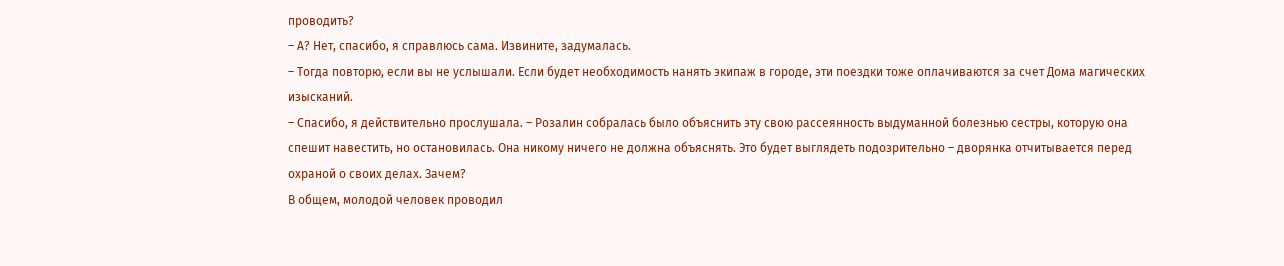проводить?
– А? Нет, спасибо, я справлюсь сама. Извините, задумалась.
– Тогда повторю, если вы не услышали. Если будет необходимость нанять экипаж в городе, эти поездки тоже оплачиваются за счет Дома магических изысканий.
– Спасибо, я действительно прослушала. – Розалин собралась было объяснить эту свою рассеянность выдуманной болезнью сестры, которую она спешит навестить, но остановилась. Она никому ничего не должна объяснять. Это будет выглядеть подозрительно – дворянка отчитывается перед охраной о своих делах. Зачем?
В общем, молодой человек проводил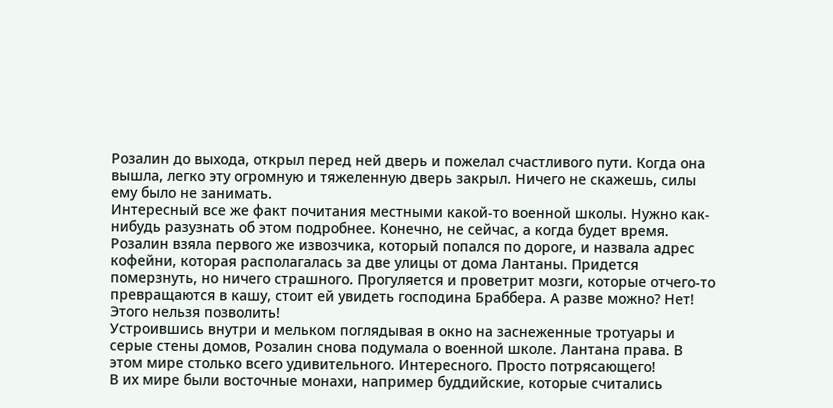Розалин до выхода, открыл перед ней дверь и пожелал счастливого пути. Когда она вышла, легко эту огромную и тяжеленную дверь закрыл. Ничего не скажешь, силы ему было не занимать.
Интересный все же факт почитания местными какой-то военной школы. Нужно как-нибудь разузнать об этом подробнее. Конечно, не сейчас, а когда будет время.
Розалин взяла первого же извозчика, который попался по дороге, и назвала адрес кофейни, которая располагалась за две улицы от дома Лантаны. Придется померзнуть, но ничего страшного. Прогуляется и проветрит мозги, которые отчего-то превращаются в кашу, стоит ей увидеть господина Браббера. А разве можно? Нет! Этого нельзя позволить!
Устроившись внутри и мельком поглядывая в окно на заснеженные тротуары и серые стены домов, Розалин снова подумала о военной школе. Лантана права. В этом мире столько всего удивительного. Интересного. Просто потрясающего!
В их мире были восточные монахи, например буддийские, которые считались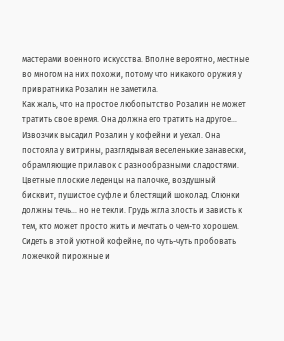мастерами военного искусства. Вполне вероятно, местные во многом на них похожи, потому что никакого оружия у привратника Розалин не заметила.
Как жаль, что на простое любопытство Розалин не может тратить свое время. Она должна его тратить на другое…
Извозчик высадил Розалин у кофейни и уехал. Она постояла у витрины, разглядывая веселенькие занавески, обрамляющие прилавок с разнообразными сладостями. Цветные плоские леденцы на палочке, воздушный бисквит, пушистое суфле и блестящий шоколад. Слюнки должны течь… но не текли. Грудь жгла злость и зависть к тем, кто может просто жить и мечтать о чем-то хорошем. Сидеть в этой уютной кофейне, по чуть-чуть пробовать ложечкой пирожные и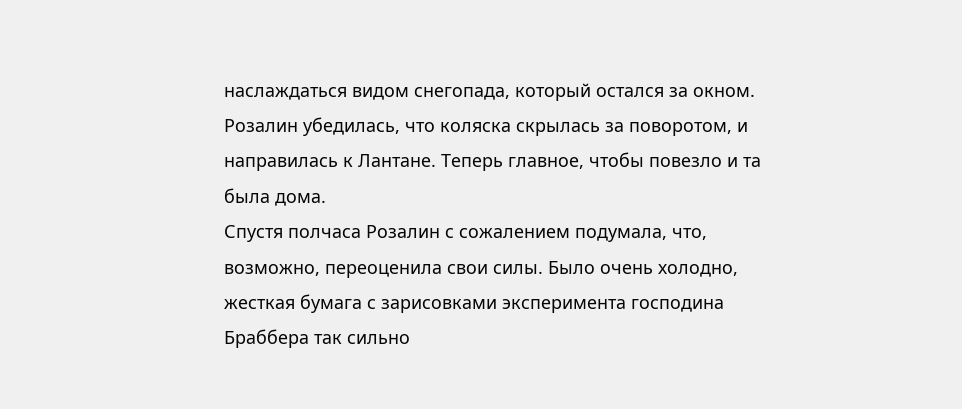наслаждаться видом снегопада, который остался за окном.
Розалин убедилась, что коляска скрылась за поворотом, и направилась к Лантане. Теперь главное, чтобы повезло и та была дома.
Спустя полчаса Розалин с сожалением подумала, что, возможно, переоценила свои силы. Было очень холодно, жесткая бумага с зарисовками эксперимента господина Браббера так сильно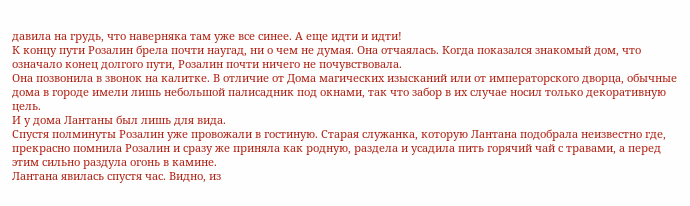давила на грудь, что наверняка там уже все синее. А еще идти и идти!
К концу пути Розалин брела почти наугад, ни о чем не думая. Она отчаялась. Когда показался знакомый дом, что означало конец долгого пути, Розалин почти ничего не почувствовала.
Она позвонила в звонок на калитке. В отличие от Дома магических изысканий или от императорского дворца, обычные дома в городе имели лишь небольшой палисадник под окнами, так что забор в их случае носил только декоративную цель.
И у дома Лантаны был лишь для вида.
Спустя полминуты Розалин уже провожали в гостиную. Старая служанка, которую Лантана подобрала неизвестно где, прекрасно помнила Розалин и сразу же приняла как родную, раздела и усадила пить горячий чай с травами, а перед этим сильно раздула огонь в камине.
Лантана явилась спустя час. Видно, из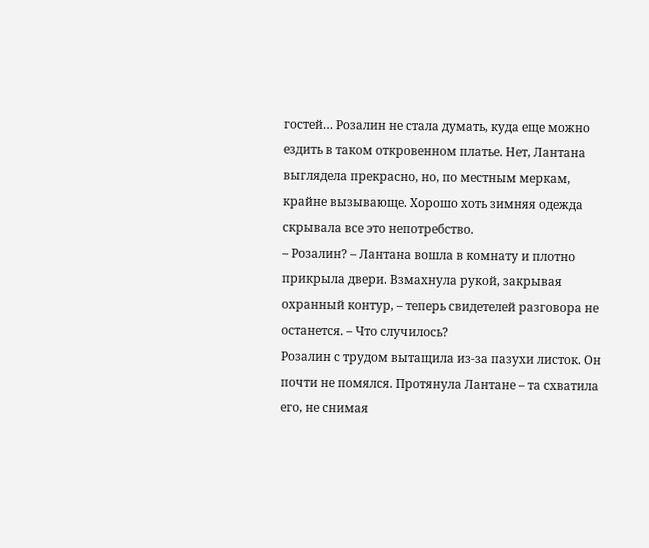гостей… Розалин не стала думать, куда еще можно ездить в таком откровенном платье. Нет, Лантана выглядела прекрасно, но, по местным меркам, крайне вызывающе. Хорошо хоть зимняя одежда скрывала все это непотребство.
– Розалин? – Лантана вошла в комнату и плотно прикрыла двери. Взмахнула рукой, закрывая охранный контур, – теперь свидетелей разговора не останется. – Что случилось?
Розалин с трудом вытащила из-за пазухи листок. Он почти не помялся. Протянула Лантане – та схватила его, не снимая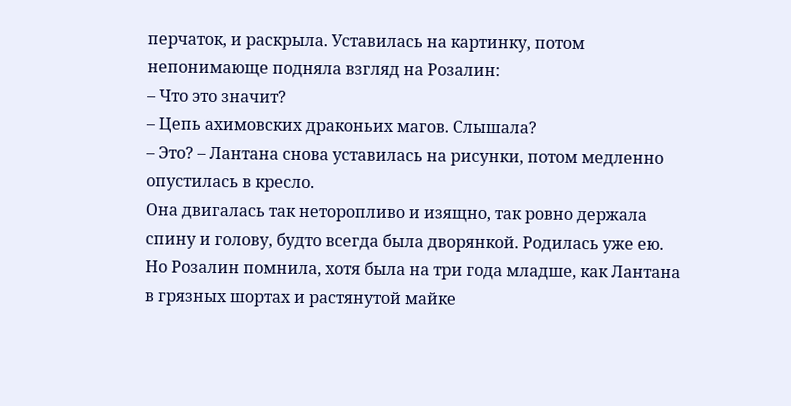перчаток, и раскрыла. Уставилась на картинку, потом непонимающе подняла взгляд на Розалин:
– Что это значит?
– Цепь ахимовских драконьих магов. Слышала?
– Это? – Лантана снова уставилась на рисунки, потом медленно опустилась в кресло.
Она двигалась так неторопливо и изящно, так ровно держала спину и голову, будто всегда была дворянкой. Родилась уже ею. Но Розалин помнила, хотя была на три года младше, как Лантана в грязных шортах и растянутой майке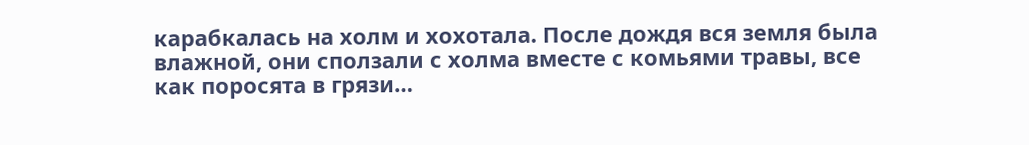карабкалась на холм и хохотала. После дождя вся земля была влажной, они сползали с холма вместе с комьями травы, все как поросята в грязи…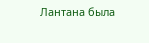Лантана была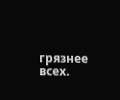грязнее всех.